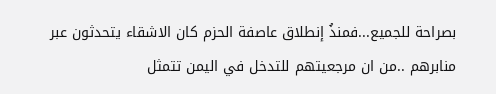بصراحة للجميع...فمنذُ إنطلاق عاصفة الحزم كان الاشقاء يتحدثون عبر منابرهم ..من ان مرجعيتهم للتدخل في اليمن تتمثل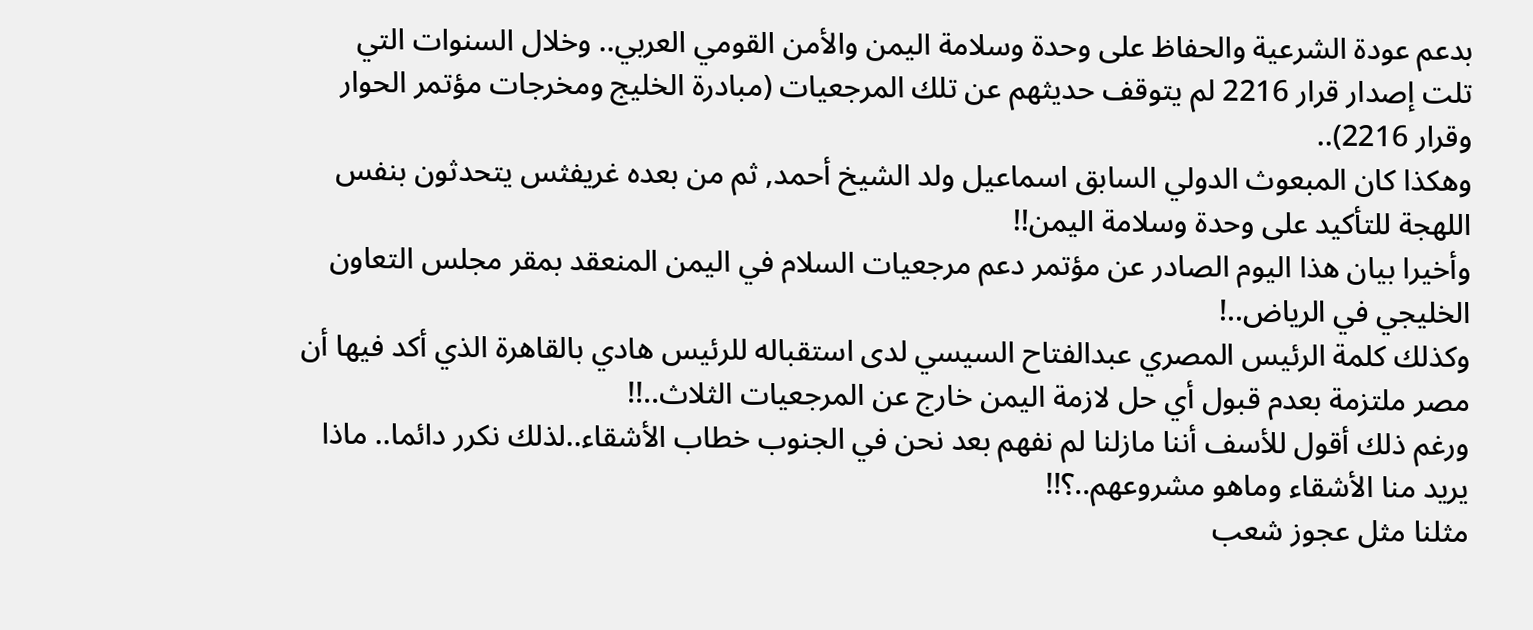بدعم عودة الشرعية والحفاظ على وحدة وسلامة اليمن والأمن القومي العربي.. وخلال السنوات التي تلت إصدار قرار 2216 لم يتوقف حديثهم عن تلك المرجعيات (مبادرة الخليج ومخرجات مؤتمر الحوار وقرار 2216)..
وهكذا كان المبعوث الدولي السابق اسماعيل ولد الشيخ أحمد, ثم من بعده غريفثس يتحدثون بنفس اللهجة للتأكيد على وحدة وسلامة اليمن!!
وأخيرا بيان هذا اليوم الصادر عن مؤتمر دعم مرجعيات السلام في اليمن المنعقد بمقر مجلس التعاون الخليجي في الرياض..!
وكذلك كلمة الرئيس المصري عبدالفتاح السيسي لدى استقباله للرئيس هادي بالقاهرة الذي أكد فيها أن مصر ملتزمة بعدم قبول أي حل لازمة اليمن خارج عن المرجعيات الثلاث..!!
ورغم ذلك أقول للأسف أننا مازلنا لم نفهم بعد نحن في الجنوب خطاب الأشقاء..لذلك نكرر دائما.. ماذا يريد منا الأشقاء وماهو مشروعهم..؟!!
مثلنا مثل عجوز شعب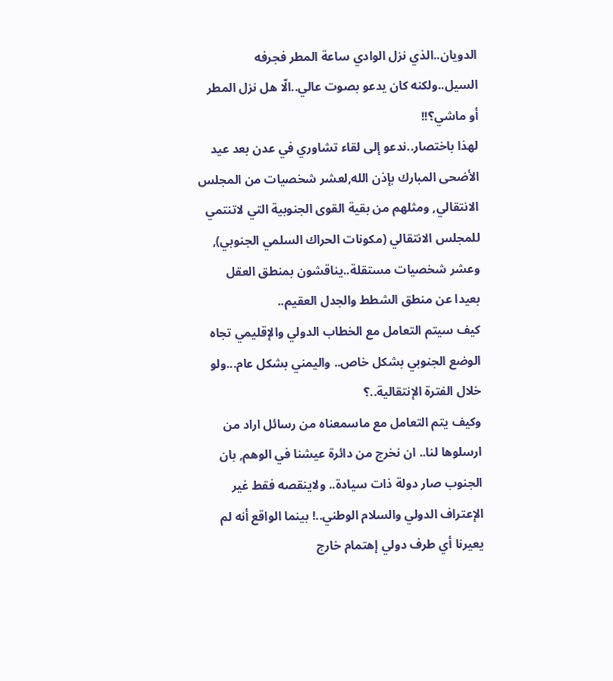الدويان..الذي نزل الوادي ساعة المطر فجرفه السيل..ولكنه كان يدعو بصوت عالي..الّا هل نزل المطر أو ماشي؟!!
لهذا باختصار..ندعو إلى لقاء تشاوري في عدن بعد عيد الأضحى المبارك بإذن الله,لعشر شخصيات من المجلس الانتقالي, ومثلهم من بقية القوى الجنوبية التي لاتنتمي للمجلس الانتقالي (مكونات الحراك السلمي الجنوبي), وعشر شخصيات مستقلة..يناقشون بمنطق العقل بعيدا عن منطق الشطط والجدل العقيم..
كيف سيتم التعامل مع الخطاب الدولي والإقليمي تجاه الوضع الجنوبي بشكل خاص.. واليمني بشكل عام...ولو خلال الفترة الإنتقالية..؟
وكيف يتم التعامل مع ماسمعناه من رسائل اراد من ارسلوها لنا.. ان نخرج من دائرة عيشنا في الوهم, بان الجنوب صار دولة ذات سيادة.. ولاينقصه فقط غير الإعتراف الدولي والسلام الوطني..! بينما الواقع أنه لم يعيرنا أي طرف دولي إهتمام خارج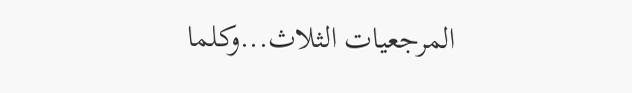المرجعيات الثلاث...وكلما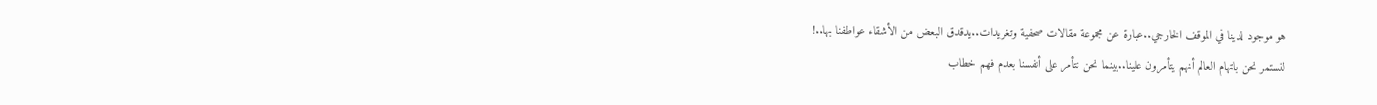هو موجود لدينا في الموقف الخارجي..عبارة عن مجموعة مقالات صحفية وتغريدات..يدقدق البعض من الأشقاء عواطفنا بها..!
لنستمر نحن باتهام العالم أنهم يتأمرون علينا..بينما نحن نتأمر على أنفسنا بعدم فهم خطاب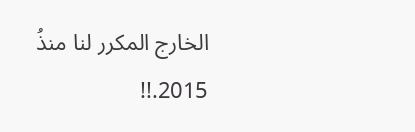الخارج المكرر لنا منذُ 2015.!!